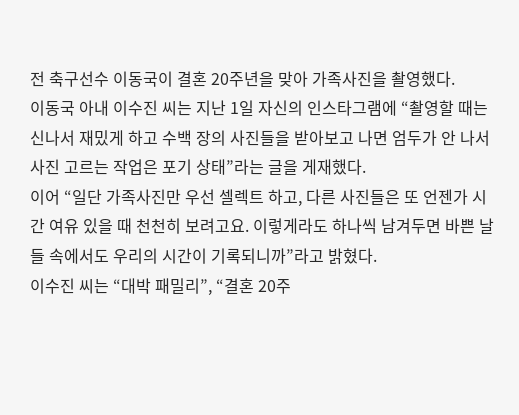전 축구선수 이동국이 결혼 20주년을 맞아 가족사진을 촬영했다.
이동국 아내 이수진 씨는 지난 1일 자신의 인스타그램에 “촬영할 때는 신나서 재밌게 하고 수백 장의 사진들을 받아보고 나면 엄두가 안 나서 사진 고르는 작업은 포기 상태”라는 글을 게재했다.
이어 “일단 가족사진만 우선 셀렉트 하고, 다른 사진들은 또 언젠가 시간 여유 있을 때 천천히 보려고요. 이렇게라도 하나씩 남겨두면 바쁜 날들 속에서도 우리의 시간이 기록되니까”라고 밝혔다.
이수진 씨는 “대박 패밀리”, “결혼 20주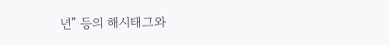년” 등의 해시태그와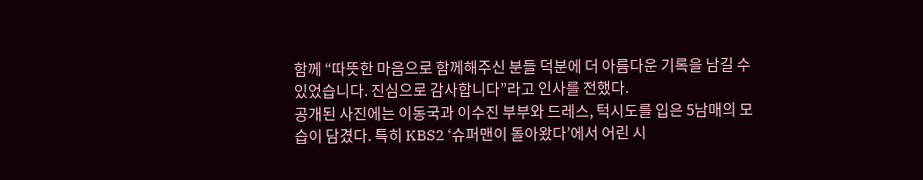함께 “따뜻한 마음으로 함께해주신 분들 덕분에 더 아름다운 기록을 남길 수 있었습니다. 진심으로 감사합니다”라고 인사를 전했다.
공개된 사진에는 이동국과 이수진 부부와 드레스, 턱시도를 입은 5남매의 모습이 담겼다. 특히 KBS2 ‘슈퍼맨이 돌아왔다’에서 어린 시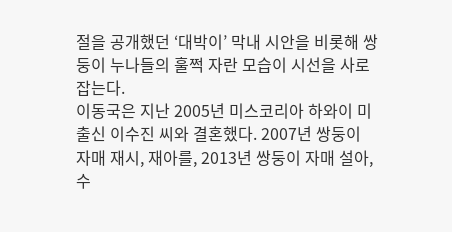절을 공개했던 ‘대박이’ 막내 시안을 비롯해 쌍둥이 누나들의 훌쩍 자란 모습이 시선을 사로잡는다.
이동국은 지난 2005년 미스코리아 하와이 미 출신 이수진 씨와 결혼했다. 2007년 쌍둥이 자매 재시, 재아를, 2013년 쌍둥이 자매 설아, 수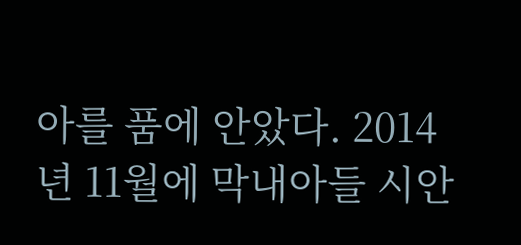아를 품에 안았다. 2014년 11월에 막내아들 시안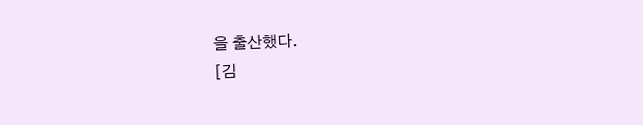을 출산했다.
[김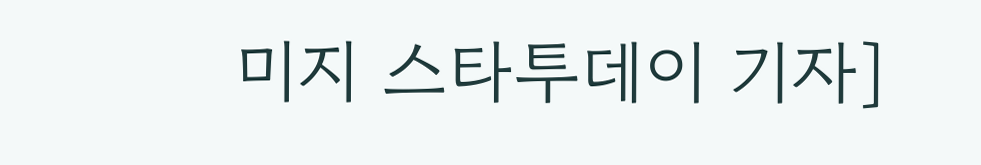미지 스타투데이 기자]